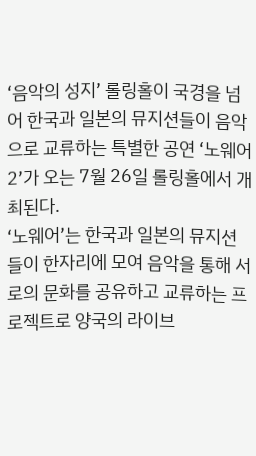‘음악의 성지’ 롤링홀이 국경을 넘어 한국과 일본의 뮤지션들이 음악으로 교류하는 특별한 공연 ‘노웨어 2’가 오는 7월 26일 롤링홀에서 개최된다.
‘노웨어’는 한국과 일본의 뮤지션들이 한자리에 모여 음악을 통해 서로의 문화를 공유하고 교류하는 프로젝트로 양국의 라이브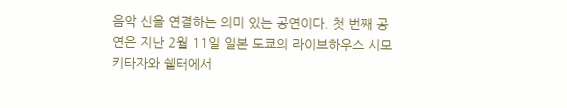음악 신을 연결하는 의미 있는 공연이다. 첫 번째 공연은 지난 2월 11일 일본 도쿄의 라이브하우스 시모키타자와 쉘터에서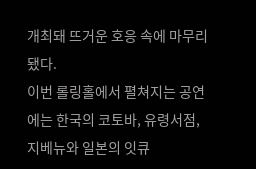개최돼 뜨거운 호응 속에 마무리됐다.
이번 롤링홀에서 펼쳐지는 공연에는 한국의 코토바, 유령서점, 지베뉴와 일본의 잇큐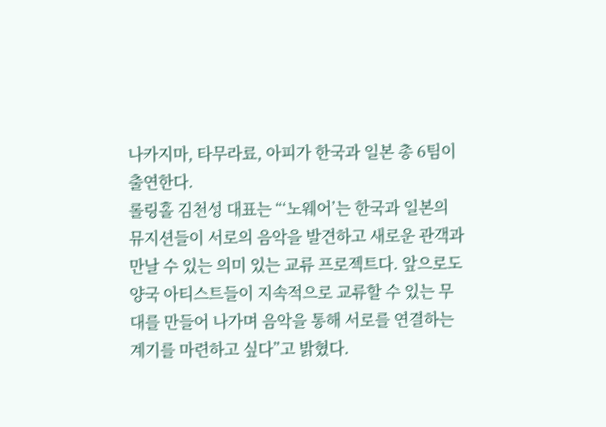나카지마, 타무라료, 아피가 한국과 일본 총 6팀이 출연한다.
롤링홀 김천성 대표는 “‘노웨어’는 한국과 일본의 뮤지션들이 서로의 음악을 발견하고 새로운 관객과 만날 수 있는 의미 있는 교류 프로젝트다. 앞으로도 양국 아티스트들이 지속적으로 교류할 수 있는 무대를 만들어 나가며 음악을 통해 서로를 연결하는 계기를 마련하고 싶다”고 밝혔다.